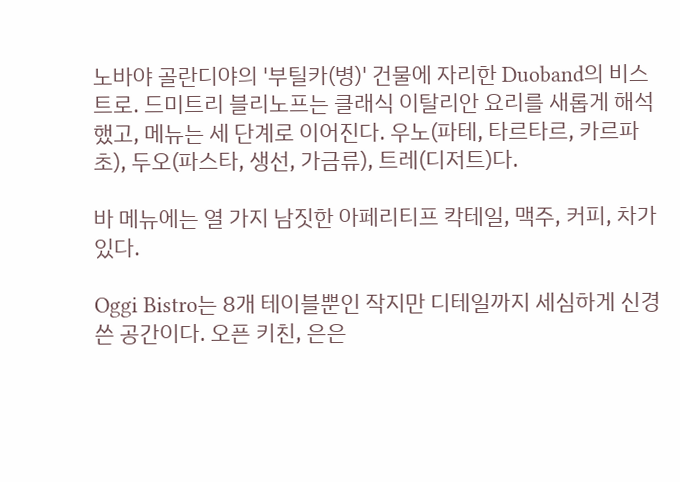노바야 골란디야의 '부틸카(병)' 건물에 자리한 Duoband의 비스트로. 드미트리 블리노프는 클래식 이탈리안 요리를 새롭게 해석했고, 메뉴는 세 단계로 이어진다. 우노(파테, 타르타르, 카르파초), 두오(파스타, 생선, 가금류), 트레(디저트)다.

바 메뉴에는 열 가지 남짓한 아페리티프 칵테일, 맥주, 커피, 차가 있다.

Oggi Bistro는 8개 테이블뿐인 작지만 디테일까지 세심하게 신경 쓴 공간이다. 오픈 키친, 은은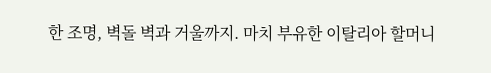한 조명, 벽돌 벽과 거울까지. 마치 부유한 이탈리아 할머니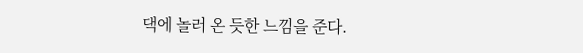댁에 놀러 온 듯한 느낌을 준다.